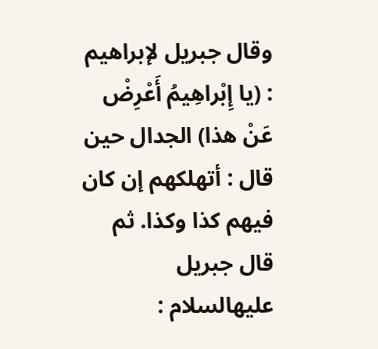وقال جبريل لإبراهيم : (يا إِبْراهِيمُ أَعْرِضْ عَنْ هذا) الجدال حين قال : أتهلكهم إن كان فيهم كذا وكذا. ثم قال جبريل عليهالسلام :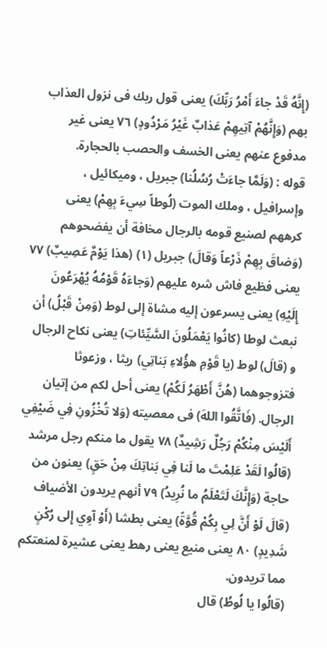(إِنَّهُ قَدْ جاءَ أَمْرُ رَبِّكَ) يعنى قول ربك فى نزول العذاب بهم (وَإِنَّهُمْ آتِيهِمْ عَذابٌ غَيْرُ مَرْدُودٍ) ٧٦ يعنى غير مدفوع عنهم يعنى الخسف والحصب بالحجارة.
قوله : (وَلَمَّا جاءَتْ رُسُلُنا) جبريل ، وميكائيل ، وإسرافيل ، وملك الموت (لُوطاً سِيءَ بِهِمْ) يعنى كرههم لصنيع قومه بالرجال مخافة أن يفضحوهم (وَضاقَ بِهِمْ ذَرْعاً وَقالَ) جبريل (١) (هذا يَوْمٌ عَصِيبٌ) ٧٧ يعنى فظيع فاش شره عليهم (وَجاءَهُ قَوْمُهُ يُهْرَعُونَ إِلَيْهِ) يعنى يسرعون إليه مشاة إلى لوط (وَمِنْ قَبْلُ) أن نبعث لوطا (كانُوا يَعْمَلُونَ السَّيِّئاتِ) يعنى نكاح الرجال و (قالَ) لوط (يا قَوْمِ هؤُلاءِ بَناتِي) ريثا ، وزعوثا فتزوجوهما (هُنَّ أَطْهَرُ لَكُمْ) يعنى أحل لكم من إتيان الرجال. (فَاتَّقُوا اللهَ) فى معصيته (وَلا تُخْزُونِ فِي ضَيْفِي أَلَيْسَ مِنْكُمْ رَجُلٌ رَشِيدٌ) ٧٨ يقول ما منكم رجل مرشد (قالُوا لَقَدْ عَلِمْتَ ما لَنا فِي بَناتِكَ مِنْ حَقٍ) يعنون من حاجة (وَإِنَّكَ لَتَعْلَمُ ما نُرِيدُ) ٧٩ أنهم يريدون الأضياف (قالَ لَوْ أَنَّ لِي بِكُمْ قُوَّةً) يعنى بطشا (أَوْ آوِي إِلى رُكْنٍ شَدِيدٍ) ٨٠ يعنى منيع يعنى رهط يعنى عشيرة لمنعتكم مما تريدون.
(قالُوا يا لُوطُ) قال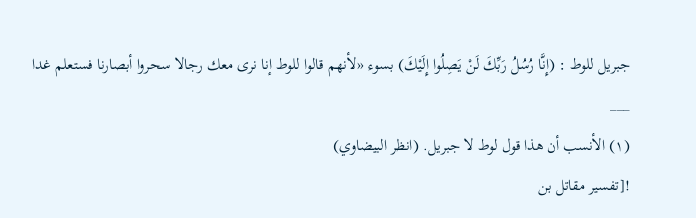جبريل للوط : (إِنَّا رُسُلُ رَبِّكَ لَنْ يَصِلُوا إِلَيْكَ) بسوء «لأنهم قالوا للوط إنا نرى معك رجالا سحروا أبصارنا فستعلم غدا
___
(١) الأنسب أن هذا قول لوط لا جبريل. (انظر البيضاوي)
![تفسير مقاتل بن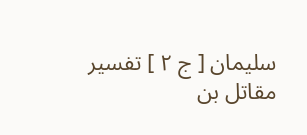سليمان [ ج ٢ ] تفسير مقاتل بن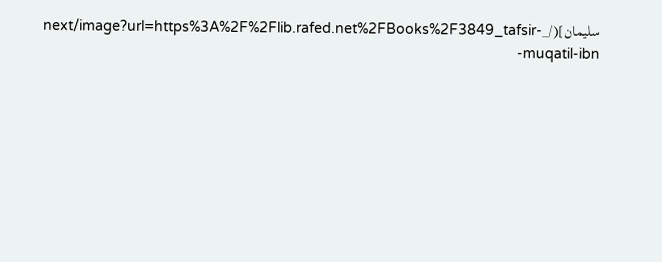سليمان](/_next/image?url=https%3A%2F%2Flib.rafed.net%2FBooks%2F3849_tafsir-muqatil-ibn-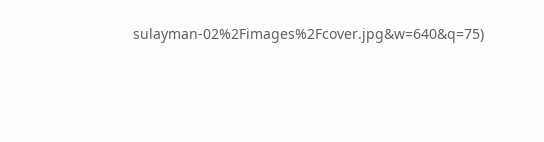sulayman-02%2Fimages%2Fcover.jpg&w=640&q=75)